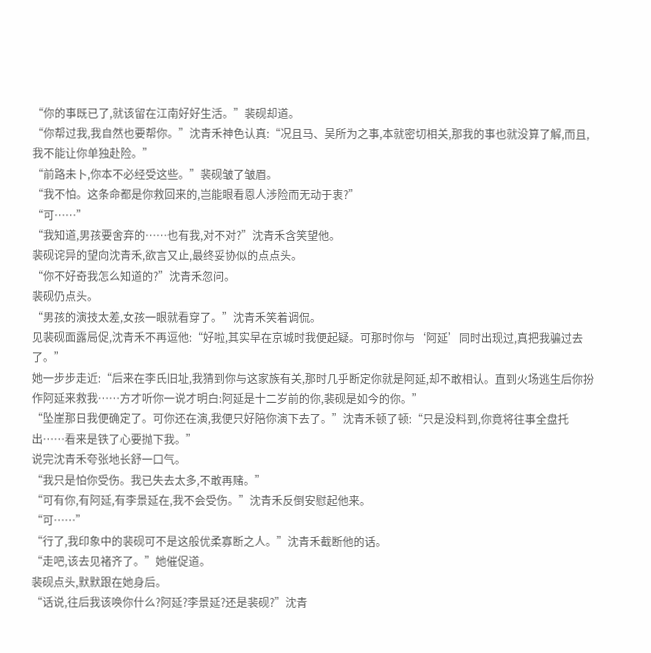“你的事既已了,就该留在江南好好生活。”裴砚却道。
“你帮过我,我自然也要帮你。”沈青禾神色认真:“况且马、吴所为之事,本就密切相关,那我的事也就没算了解,而且,我不能让你单独赴险。”
“前路未卜,你本不必经受这些。”裴砚皱了皱眉。
“我不怕。这条命都是你救回来的,岂能眼看恩人涉险而无动于衷?”
“可……”
“我知道,男孩要舍弃的……也有我,对不对?”沈青禾含笑望他。
裴砚诧异的望向沈青禾,欲言又止,最终妥协似的点点头。
“你不好奇我怎么知道的?”沈青禾忽问。
裴砚仍点头。
“男孩的演技太差,女孩一眼就看穿了。”沈青禾笑着调侃。
见裴砚面露局促,沈青禾不再逗他:“好啦,其实早在京城时我便起疑。可那时你与‘阿延’同时出现过,真把我骗过去了。”
她一步步走近:“后来在李氏旧址,我猜到你与这家族有关,那时几乎断定你就是阿延,却不敢相认。直到火场逃生后你扮作阿延来救我……方才听你一说才明白:阿延是十二岁前的你,裴砚是如今的你。”
“坠崖那日我便确定了。可你还在演,我便只好陪你演下去了。”沈青禾顿了顿:“只是没料到,你竟将往事全盘托出……看来是铁了心要抛下我。”
说完沈青禾夸张地长舒一口气。
“我只是怕你受伤。我已失去太多,不敢再赌。”
“可有你,有阿延,有李景延在,我不会受伤。”沈青禾反倒安慰起他来。
“可……”
“行了,我印象中的裴砚可不是这般优柔寡断之人。”沈青禾截断他的话。
“走吧,该去见褚齐了。”她催促道。
裴砚点头,默默跟在她身后。
“话说,往后我该唤你什么?阿延?李景延?还是裴砚?”沈青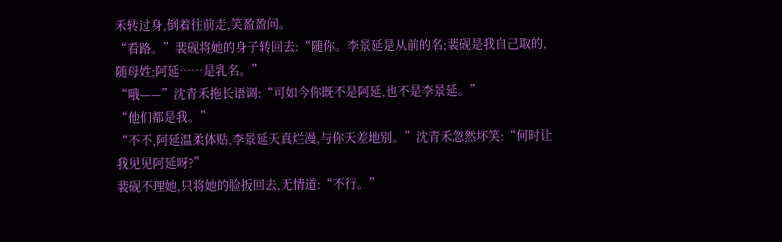禾转过身,倒着往前走,笑盈盈问。
“看路。”裴砚将她的身子转回去:“随你。李景延是从前的名;裴砚是我自己取的,随母姓;阿延……是乳名。”
“哦——”沈青禾拖长语调:“可如今你既不是阿延,也不是李景延。”
“他们都是我。”
“不不,阿延温柔体贴,李景延天真烂漫,与你天差地别。”沈青禾忽然坏笑:“何时让我见见阿延呀?”
裴砚不理她,只将她的脸扳回去,无情道:“不行。”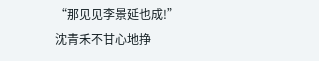“那见见李景延也成!”沈青禾不甘心地挣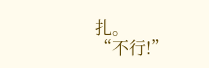扎。
“不行!”